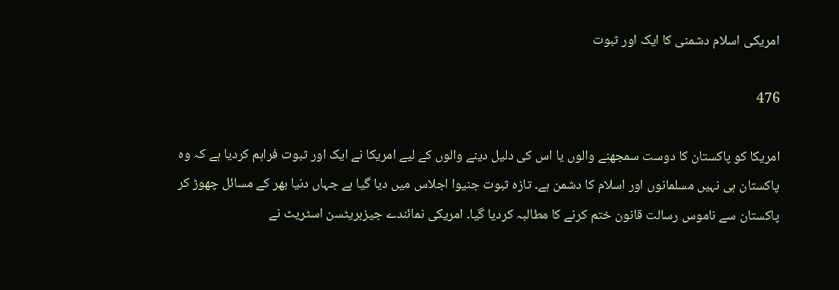امریکی اسلام دشمنی کا ایک اور ثبوت

476

امریکا کو پاکستان کا دوست سمجھنے والوں یا اس کی دلیل دینے والوں کے لیے امریکا نے ایک اور ثبوت فراہم کردیا ہے کہ وہ پاکستان ہی نہیں مسلمانوں اور اسلام کا دشمن ہے۔ تازہ ثبوت جنیوا اجلاس میں دیا گیا ہے جہاں دنیا بھر کے مسائل چھوڑ کر پاکستان سے ناموس رسالت قانون ختم کرنے کا مطالبہ کردیا گیا۔ امریکی نمائندے جیزبریٹسن اسٹریٹ نے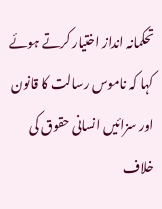تحکمانہ انداز اختیار کرتے ہوئے کہا کہ ناموس رسالت کا قانون اور سزائیں انسانی حقوق کی خلاف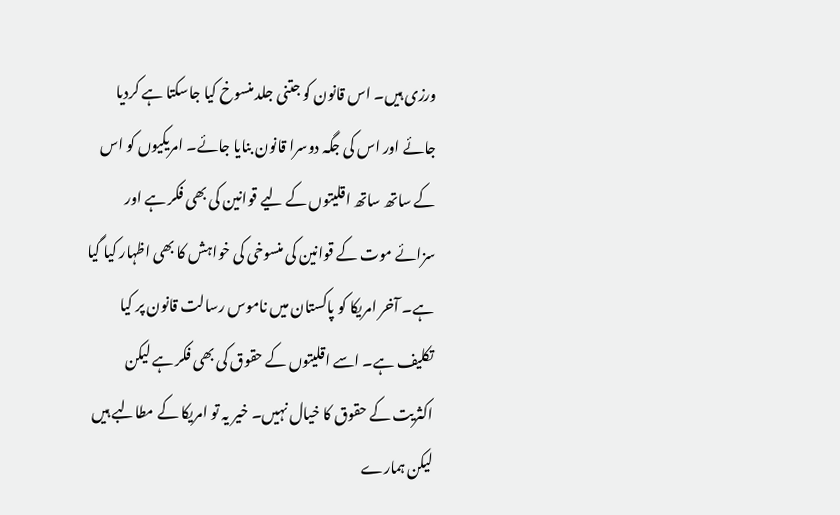ورزی ہیں۔ اس قانون کو جتنی جلد منسوخ کیا جاسکتا ہے کردیا جائے اور اس کی جگہ دوسرا قانون بنایا جائے۔ امریکیوں کو اس کے ساتھ ساتھ اقلیتوں کے لیے قوانین کی بھی فکر ہے اور سزائے موت کے قوانین کی منسوخی کی خواہش کا بھی اظہار کیا گیا ہے۔ آخر امریکا کو پاکستان میں ناموس رسالت قانون پر کیا تکلیف ہے۔ اسے اقلیتوں کے حقوق کی بھی فکر ہے لیکن اکثریت کے حقوق کا خیال نہیں۔ خیر یہ تو امریکا کے مطالبے ہیں لیکن ہمارے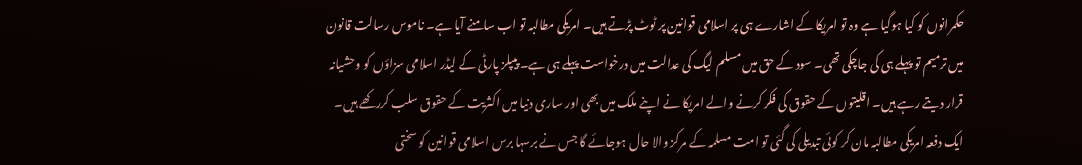حکمرانوں کو کیا ہوگیا ہے وہ تو امریکا کے اشارے ہی پر اسلامی قوانین پر ٹوٹ پڑتے ہیں۔ امریکی مطالبہ تو اب سامنے آیا ہے۔ ناموس رسالت قانون میں ترمیم تو پہلے ہی کی جاچکی تھی۔ سود کے حق میں مسلم لیگ کی عدالت میں درخواست پہلے ہی ہے۔ پیپلز پارٹی کے لیڈر اسلامی سزاؤں کو وحشیانہ قرار دیتے رہے ہیں۔ اقلیتوں کے حقوق کی فکر کرنے والے امریکا نے اپنے ملک میں بھی اور ساری دنیا میں اکثریت کے حقوق سلب کررکھے ہیں۔ ایک دفعہ امریکی مطالبہ مان کر کوئی تبدیلی کی گئی تو امت مسلمہ کے مرکز والا حال ہوجائے گا جس نے برسہا برس اسلامی قوانین کو سختی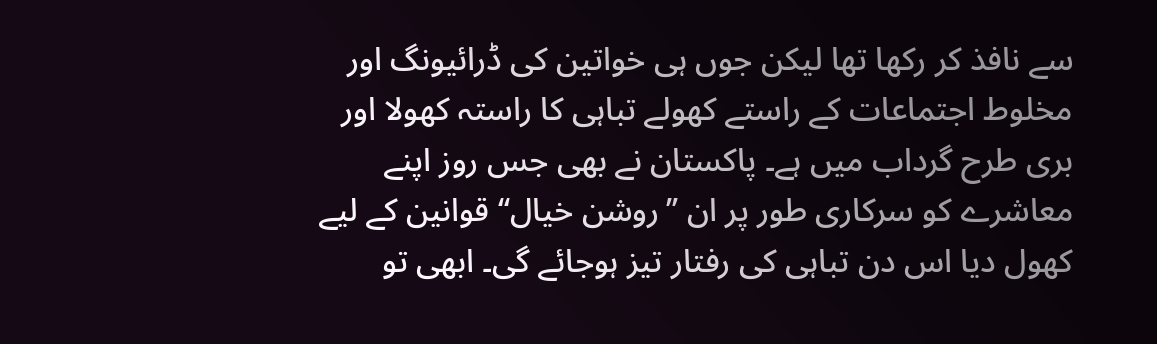سے نافذ کر رکھا تھا لیکن جوں ہی خواتین کی ڈرائیونگ اور مخلوط اجتماعات کے راستے کھولے تباہی کا راستہ کھولا اور بری طرح گرداب میں ہے۔ پاکستان نے بھی جس روز اپنے معاشرے کو سرکاری طور پر ان ’’روشن خیال‘‘ قوانین کے لیے کھول دیا اس دن تباہی کی رفتار تیز ہوجائے گی۔ ابھی تو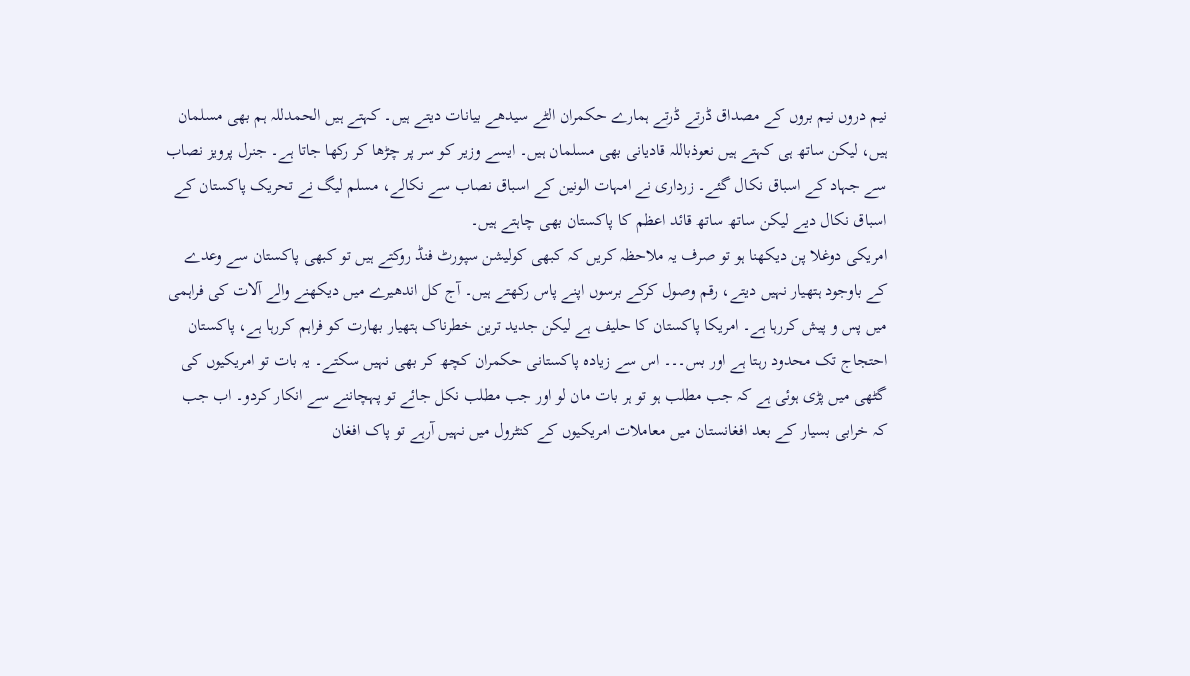نیم دروں نیم بروں کے مصداق ڈرتے ڈرتے ہمارے حکمران الٹے سیدھے بیانات دیتے ہیں۔ کہتے ہیں الحمدللہ ہم بھی مسلمان ہیں، لیکن ساتھ ہی کہتے ہیں نعوذباللہ قادیانی بھی مسلمان ہیں۔ ایسے وزیر کو سر پر چڑھا کر رکھا جاتا ہے۔ جنرل پرویز نصاب سے جہاد کے اسباق نکال گئے۔ زرداری نے امہات الونین کے اسباق نصاب سے نکالے، مسلم لیگ نے تحریک پاکستان کے اسباق نکال دیے لیکن ساتھ ساتھ قائد اعظم کا پاکستان بھی چاہتے ہیں۔
امریکی دوغلا پن دیکھنا ہو تو صرف یہ ملاحظہ کریں کہ کبھی کولیشن سپورٹ فنڈ روکتے ہیں تو کبھی پاکستان سے وعدے کے باوجود ہتھیار نہیں دیتے، رقم وصول کرکے برسوں اپنے پاس رکھتے ہیں۔ آج کل اندھیرے میں دیکھنے والے آلات کی فراہمی میں پس و پیش کررہا ہے۔ امریکا پاکستان کا حلیف ہے لیکن جدید ترین خطرناک ہتھیار بھارت کو فراہم کررہا ہے، پاکستان احتجاج تک محدود رہتا ہے اور بس۔۔۔ اس سے زیادہ پاکستانی حکمران کچھ کر بھی نہیں سکتے۔ یہ بات تو امریکیوں کی گٹھی میں پڑی ہوئی ہے کہ جب مطلب ہو تو ہر بات مان لو اور جب مطلب نکل جائے تو پہچاننے سے انکار کردو۔ اب جب کہ خرابی بسیار کے بعد افغانستان میں معاملات امریکیوں کے کنٹرول میں نہیں آرہے تو پاک افغان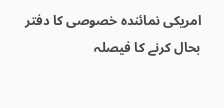امریکی نمائندہ خصوصی کا دفتر بحال کرنے کا فیصلہ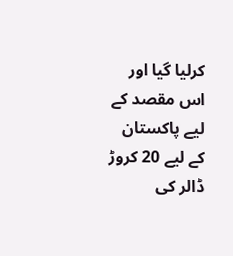کرلیا گیا اور اس مقصد کے لیے پاکستان کے لیے 20 کروڑ ڈالر کی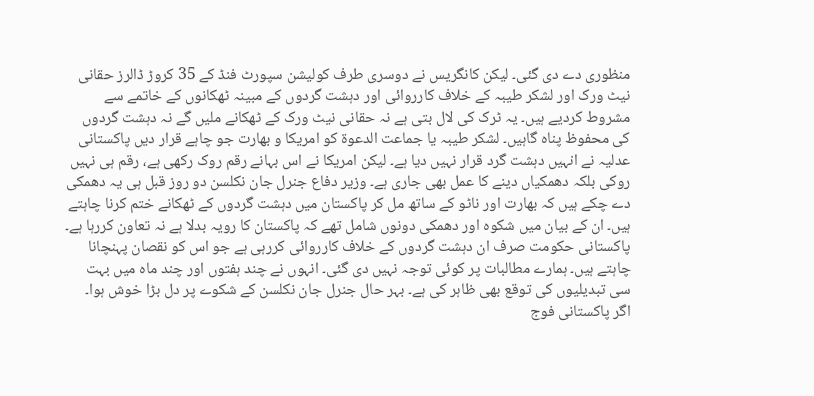منظوری دے دی گئی۔ لیکن کانگریس نے دوسری طرف کولیشن سپورٹ فنڈ کے 35 کروڑ ڈالرز حقانی نیٹ ورک اور لشکر طیبہ کے خلاف کارروائی اور دہشت گردوں کے مبینہ ٹھکانوں کے خاتمے سے مشروط کردیے ہیں۔ یہ ٹرک کی لال بتی ہے نہ حقانی نیٹ ورک کے ٹھکانے ملیں گے نہ دہشت گردوں کی محفوظ پناہ گاہیں۔ لشکر طیبہ یا جماعت الدعوۃ کو امریکا و بھارت جو چاہے قرار دیں پاکستانی عدلیہ نے انہیں دہشت گرد قرار نہیں دیا ہے۔ لیکن امریکا نے اس بہانے رقم روک رکھی ہے، رقم ہی نہیں روکی بلکہ دھمکیاں دینے کا عمل بھی جاری ہے۔ وزیر دفاع جنرل جان نکلسن دو روز قبل ہی یہ دھمکی دے چکے ہیں کہ بھارت اور ناٹو کے ساتھ مل کر پاکستان میں دہشت گردوں کے ٹھکانے ختم کرنا چاہتے ہیں۔ ان کے بیان میں شکوہ اور دھمکی دونوں شامل تھے کہ پاکستان کا رویہ بدلا ہے نہ تعاون کررہا ہے۔ پاکستانی حکومت صرف ان دہشت گردوں کے خلاف کارروائی کررہی ہے جو اس کو نقصان پہنچانا چاہتے ہیں۔ ہمارے مطالبات پر کوئی توجہ نہیں دی گئی۔ انہوں نے چند ہفتوں اور چند ماہ میں بہت سی تبدیلیوں کی توقع بھی ظاہر کی ہے۔ بہر حال جنرل جان نکلسن کے شکوے پر دل بڑا خوش ہوا۔ اگر پاکستانی فوج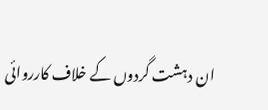ان دہشت گردوں کے خلاف کارروائی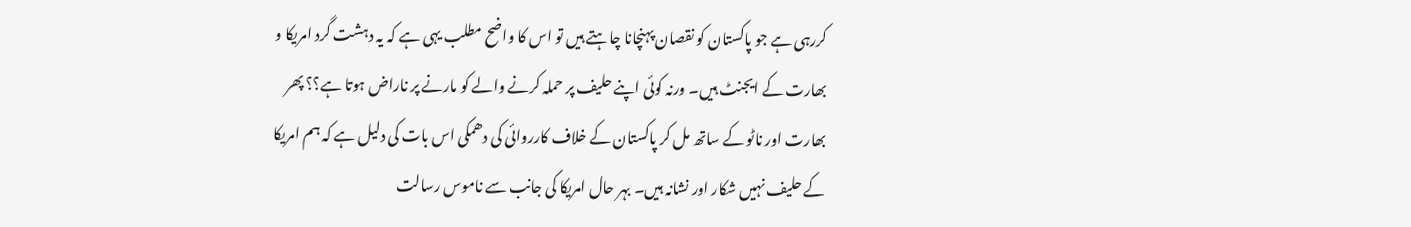کررہی ہے جو پاکستان کو نقصان پہنچانا چاہتے ہیں تو اس کا واضح مطلب یہی ہے کہ یہ دہشت گرد امریکا و بھارت کے ایجنٹ ہیں۔ ورنہ کوئی اپنے حلیف پر حملہ کرنے والے کو مارنے پر ناراض ہوتا ہے؟؟ پھر بھارت اور ناٹو کے ساتھ مل کر پاکستان کے خلاف کارروائی کی دھمکی اس بات کی دلیل ہے کہ ہم امریکا کے حلیف نہیں شکار اور نشانہ ہیں۔ بہر حال امریکا کی جانب سے ناموس رسالت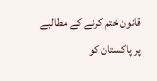قانون ختم کرنے کے مطالبے پر پاکستان کو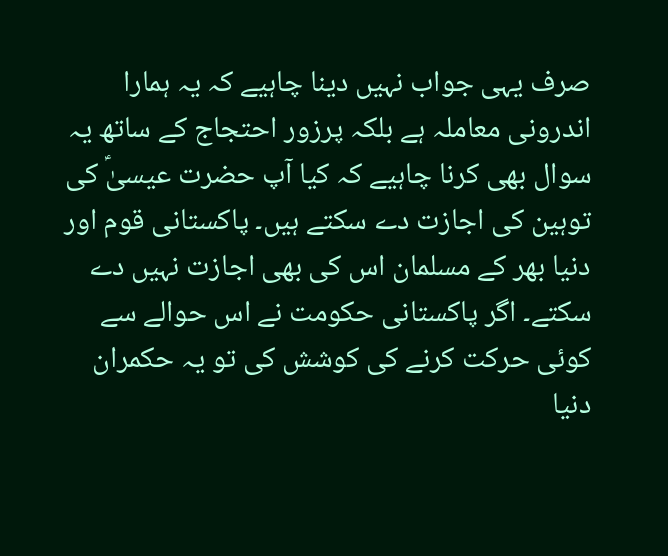صرف یہی جواب نہیں دینا چاہیے کہ یہ ہمارا اندرونی معاملہ ہے بلکہ پرزور احتجاج کے ساتھ یہ سوال بھی کرنا چاہیے کہ کیا آپ حضرت عیسیٰؑ کی توہین کی اجازت دے سکتے ہیں۔ پاکستانی قوم اور دنیا بھر کے مسلمان اس کی بھی اجازت نہیں دے سکتے۔ اگر پاکستانی حکومت نے اس حوالے سے کوئی حرکت کرنے کی کوشش کی تو یہ حکمران دنیا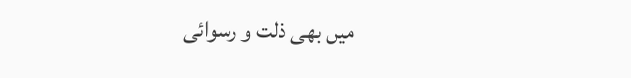میں بھی ذلت و رسوائی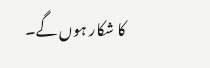کا شکار ہوں گے۔